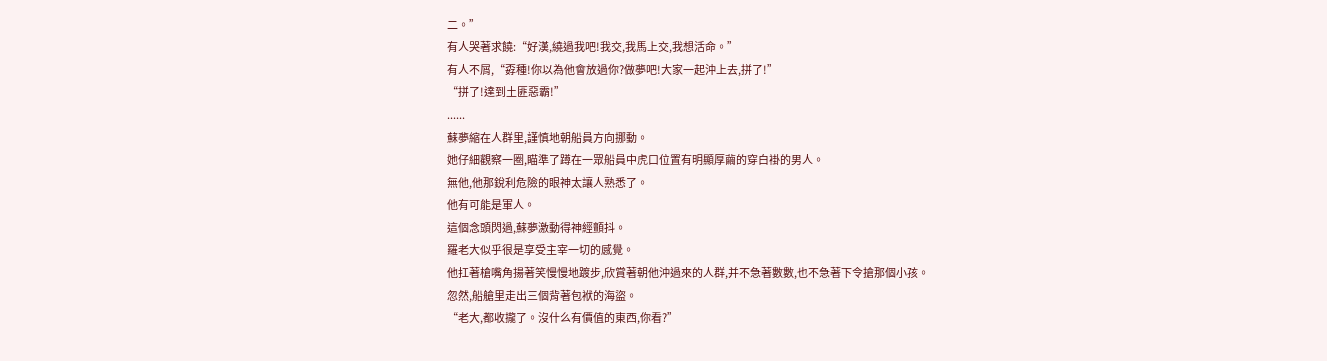二。”
有人哭著求饒:“好漢,繞過我吧!我交,我馬上交,我想活命。”
有人不屑,“孬種!你以為他會放過你?做夢吧!大家一起沖上去,拼了!”
“拼了!達到土匪惡霸!”
......
蘇夢縮在人群里,謹慎地朝船員方向挪動。
她仔細觀察一圈,瞄準了蹲在一眾船員中虎口位置有明顯厚繭的穿白褂的男人。
無他,他那銳利危險的眼神太讓人熟悉了。
他有可能是軍人。
這個念頭閃過,蘇夢激動得神經顫抖。
羅老大似乎很是享受主宰一切的感覺。
他扛著槍嘴角揚著笑慢慢地踱步,欣賞著朝他沖過來的人群,并不急著數數,也不急著下令搶那個小孩。
忽然,船艙里走出三個背著包袱的海盜。
“老大,都收攏了。沒什么有價值的東西,你看?”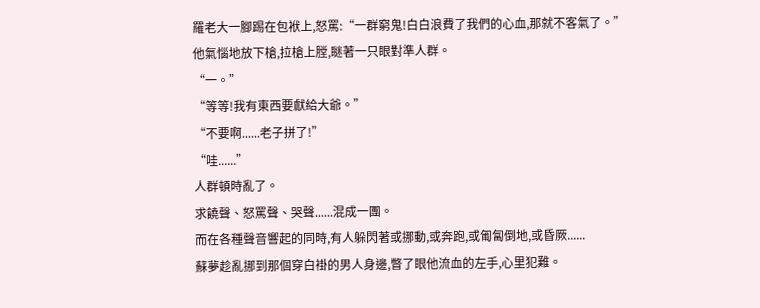羅老大一腳踢在包袱上,怒罵:“一群窮鬼!白白浪費了我們的心血,那就不客氣了。”
他氣惱地放下槍,拉槍上膛,瞇著一只眼對準人群。
“一。”
“等等!我有東西要獻給大爺。”
“不要啊......老子拼了!”
“哇......”
人群頓時亂了。
求饒聲、怒罵聲、哭聲......混成一團。
而在各種聲音響起的同時,有人躲閃著或挪動,或奔跑,或匍匐倒地,或昏厥......
蘇夢趁亂挪到那個穿白褂的男人身邊,瞥了眼他流血的左手,心里犯難。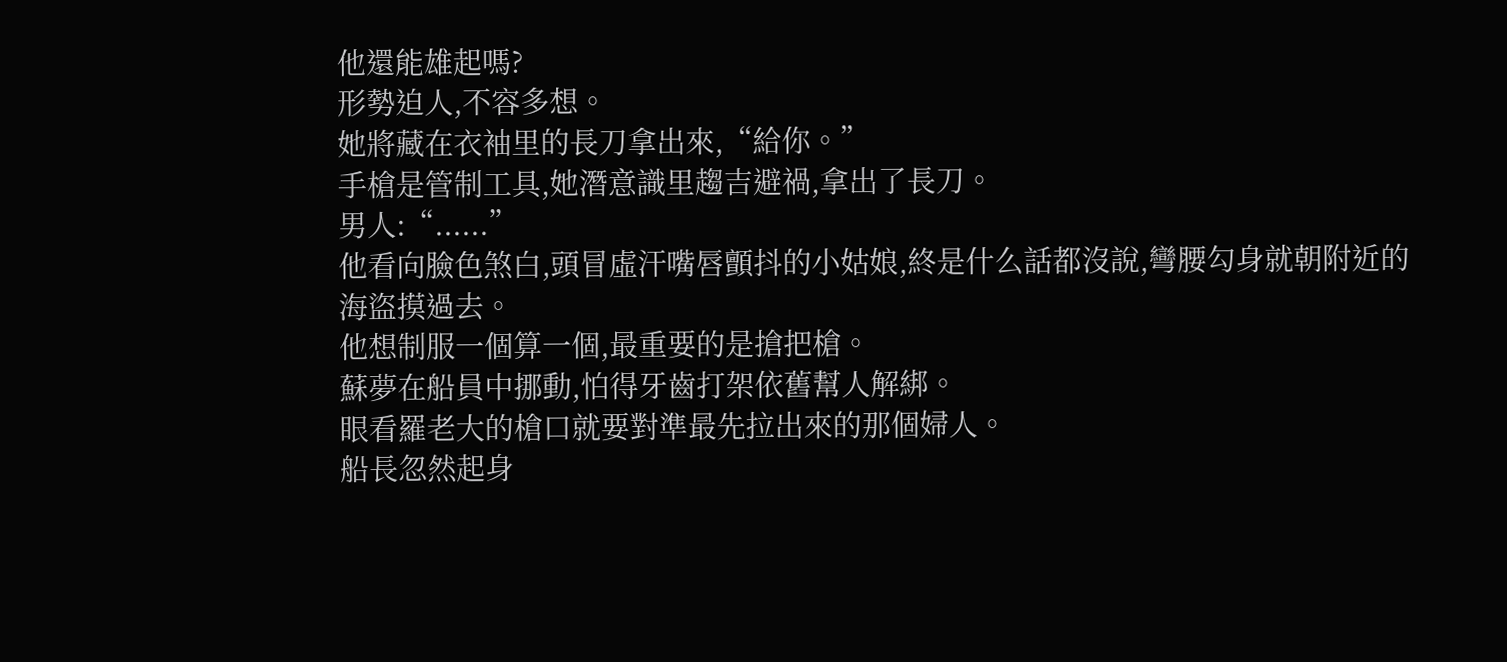他還能雄起嗎?
形勢迫人,不容多想。
她將藏在衣袖里的長刀拿出來,“給你。”
手槍是管制工具,她潛意識里趨吉避禍,拿出了長刀。
男人:“......”
他看向臉色煞白,頭冒虛汗嘴唇顫抖的小姑娘,終是什么話都沒說,彎腰勾身就朝附近的海盜摸過去。
他想制服一個算一個,最重要的是搶把槍。
蘇夢在船員中挪動,怕得牙齒打架依舊幫人解綁。
眼看羅老大的槍口就要對準最先拉出來的那個婦人。
船長忽然起身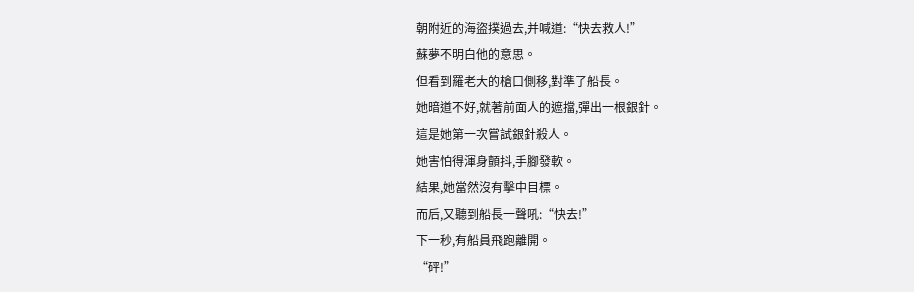朝附近的海盜撲過去,并喊道:“快去救人!”
蘇夢不明白他的意思。
但看到羅老大的槍口側移,對準了船長。
她暗道不好,就著前面人的遮擋,彈出一根銀針。
這是她第一次嘗試銀針殺人。
她害怕得渾身顫抖,手腳發軟。
結果,她當然沒有擊中目標。
而后,又聽到船長一聲吼:“快去!”
下一秒,有船員飛跑離開。
“砰!”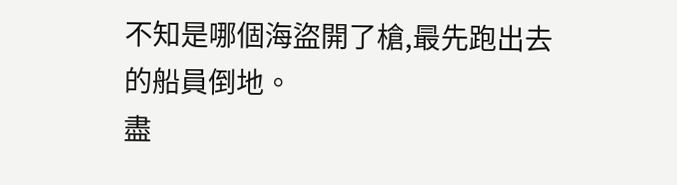不知是哪個海盜開了槍,最先跑出去的船員倒地。
盡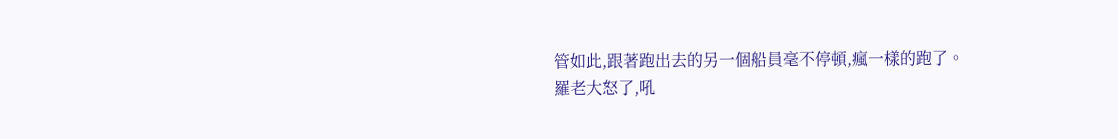管如此,跟著跑出去的另一個船員毫不停頓,瘋一樣的跑了。
羅老大怒了,吼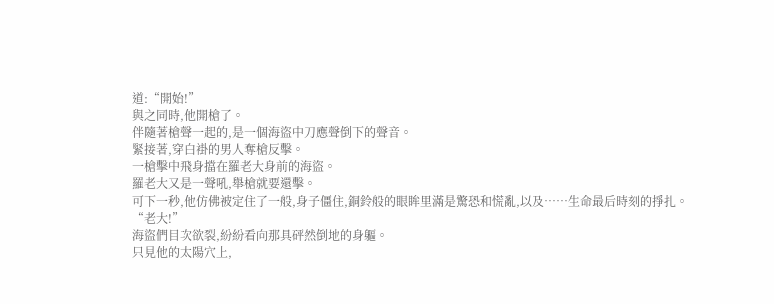道:“開始!”
與之同時,他開槍了。
伴隨著槍聲一起的,是一個海盜中刀應聲倒下的聲音。
緊接著,穿白褂的男人奪槍反擊。
一槍擊中飛身擋在羅老大身前的海盜。
羅老大又是一聲吼,舉槍就要還擊。
可下一秒,他仿佛被定住了一般,身子僵住,銅鈴般的眼眸里滿是驚恐和慌亂,以及……生命最后時刻的掙扎。
“老大!”
海盜們目次欲裂,紛紛看向那具砰然倒地的身軀。
只見他的太陽穴上,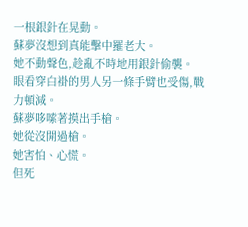一根銀針在晃動。
蘇夢沒想到真能擊中羅老大。
她不動聲色,趁亂不時地用銀針偷襲。
眼看穿白褂的男人另一條手臂也受傷,戰力頓減。
蘇夢哆嗦著摸出手槍。
她從沒開過槍。
她害怕、心慌。
但死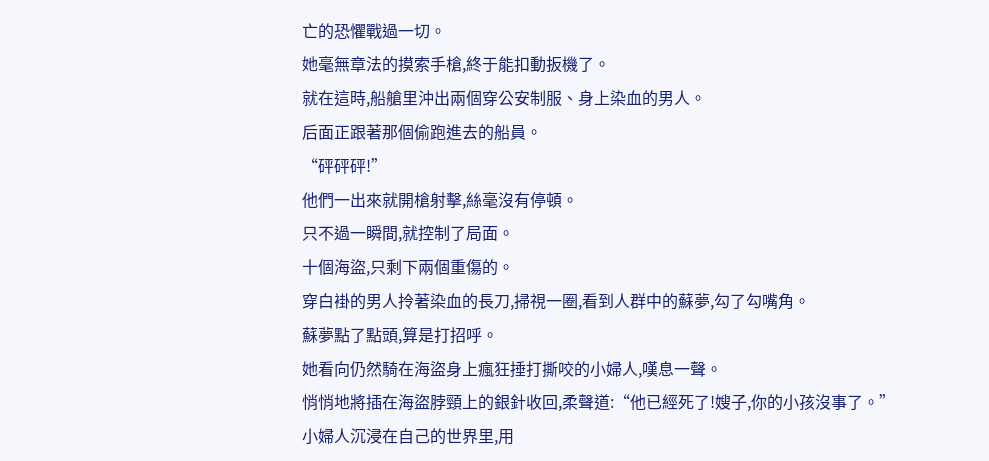亡的恐懼戰過一切。
她毫無章法的摸索手槍,終于能扣動扳機了。
就在這時,船艙里沖出兩個穿公安制服、身上染血的男人。
后面正跟著那個偷跑進去的船員。
“砰砰砰!”
他們一出來就開槍射擊,絲毫沒有停頓。
只不過一瞬間,就控制了局面。
十個海盜,只剩下兩個重傷的。
穿白褂的男人拎著染血的長刀,掃視一圈,看到人群中的蘇夢,勾了勾嘴角。
蘇夢點了點頭,算是打招呼。
她看向仍然騎在海盜身上瘋狂捶打撕咬的小婦人,嘆息一聲。
悄悄地將插在海盜脖頸上的銀針收回,柔聲道:“他已經死了!嫂子,你的小孩沒事了。”
小婦人沉浸在自己的世界里,用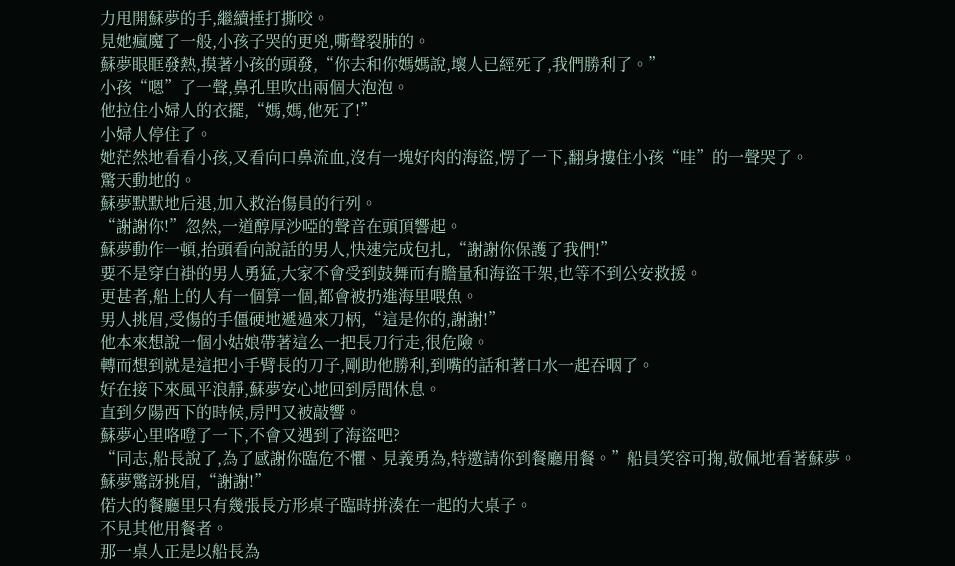力甩開蘇夢的手,繼續捶打撕咬。
見她瘋魔了一般,小孩子哭的更兇,嘶聲裂肺的。
蘇夢眼眶發熱,摸著小孩的頭發,“你去和你媽媽說,壞人已經死了,我們勝利了。”
小孩“嗯”了一聲,鼻孔里吹出兩個大泡泡。
他拉住小婦人的衣擺,“媽,媽,他死了!”
小婦人停住了。
她茫然地看看小孩,又看向口鼻流血,沒有一塊好肉的海盜,愣了一下,翻身摟住小孩“哇”的一聲哭了。
驚天動地的。
蘇夢默默地后退,加入救治傷員的行列。
“謝謝你!”忽然,一道醇厚沙啞的聲音在頭頂響起。
蘇夢動作一頓,抬頭看向說話的男人,快速完成包扎,“謝謝你保護了我們!”
要不是穿白褂的男人勇猛,大家不會受到鼓舞而有膽量和海盜干架,也等不到公安救援。
更甚者,船上的人有一個算一個,都會被扔進海里喂魚。
男人挑眉,受傷的手僵硬地遞過來刀柄,“這是你的,謝謝!”
他本來想說一個小姑娘帶著這么一把長刀行走,很危險。
轉而想到就是這把小手臂長的刀子,剛助他勝利,到嘴的話和著口水一起吞咽了。
好在接下來風平浪靜,蘇夢安心地回到房間休息。
直到夕陽西下的時候,房門又被敲響。
蘇夢心里咯噔了一下,不會又遇到了海盜吧?
“同志,船長說了,為了感謝你臨危不懼、見義勇為,特邀請你到餐廳用餐。”船員笑容可掬,敬佩地看著蘇夢。
蘇夢驚訝挑眉,“謝謝!”
偌大的餐廳里只有幾張長方形桌子臨時拼湊在一起的大桌子。
不見其他用餐者。
那一桌人正是以船長為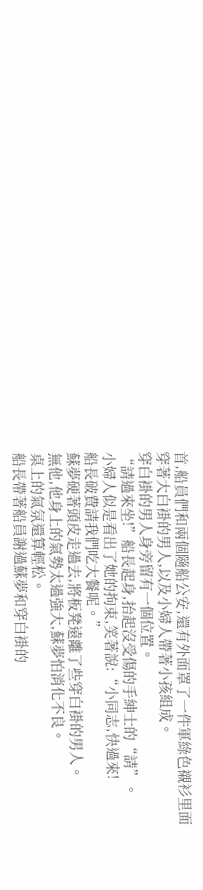首,船員們和兩個隨船公安,還有外面罩了一件軍綠色襯衫里面穿著大白褂的男人,以及小婦人帶著小孩組成。
穿白褂的男人身旁留有一個位置。
“請過來坐!”船長起身,抬起沒受傷的手紳士的“請”。
小婦人似是看出了她的拘束,笑著說:“小同志,快過來!
船長破費請我們吃大餐呢。”
蘇夢硬著頭皮走過去,將板凳遠離了些穿白褂的男人。
無他,他身上的氣勢太過強大,蘇夢怕消化不良。
桌上的氣氛還算輕松。
船長帶著船員謝過蘇夢和穿白褂的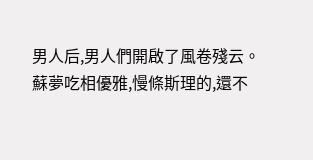男人后,男人們開啟了風卷殘云。
蘇夢吃相優雅,慢條斯理的,還不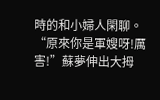時的和小婦人閑聊。
“原來你是軍嫂呀!厲害!”蘇夢伸出大拇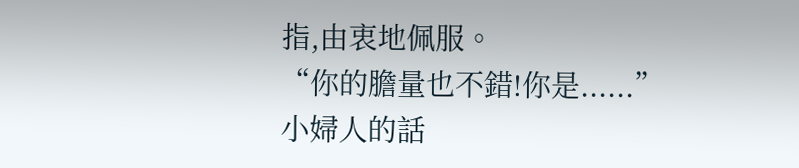指,由衷地佩服。
“你的膽量也不錯!你是......”
小婦人的話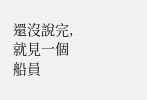還沒說完,就見一個船員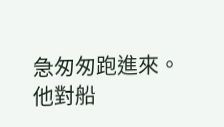急匆匆跑進來。
他對船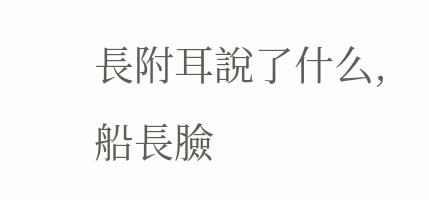長附耳說了什么,船長臉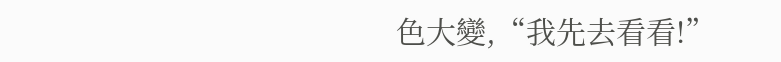色大變,“我先去看看!”